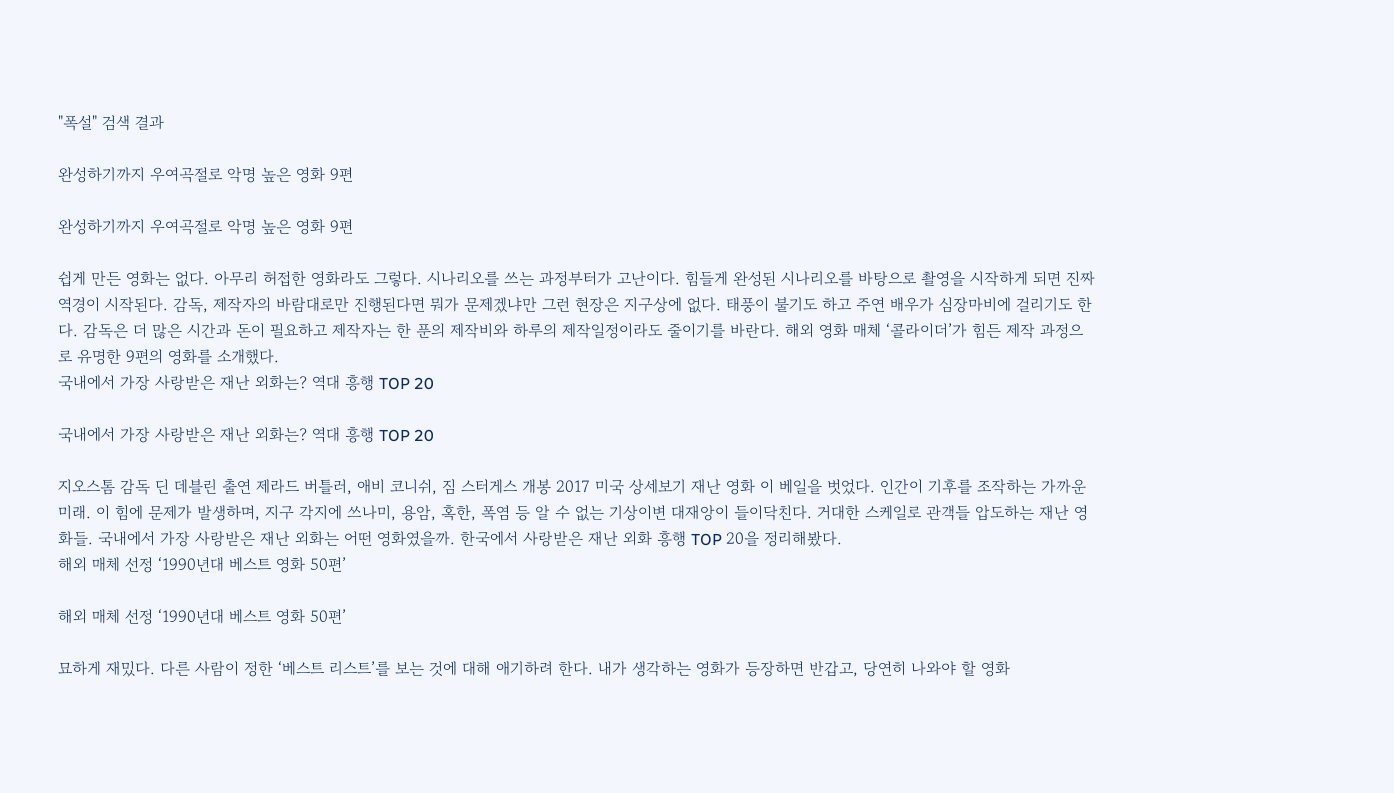"폭설" 검색 결과

완성하기까지 우여곡절로 악명 높은 영화 9편

완성하기까지 우여곡절로 악명 높은 영화 9편

쉽게 만든 영화는 없다. 아무리 허접한 영화라도 그렇다. 시나리오를 쓰는 과정부터가 고난이다. 힘들게 완성된 시나리오를 바탕으로 촬영을 시작하게 되면 진짜 역경이 시작된다. 감독, 제작자의 바람대로만 진행된다면 뭐가 문제겠냐만 그런 현장은 지구상에 없다. 태풍이 불기도 하고 주연 배우가 심장마비에 걸리기도 한다. 감독은 더 많은 시간과 돈이 필요하고 제작자는 한 푼의 제작비와 하루의 제작일정이라도 줄이기를 바란다. 해외 영화 매체 ‘콜라이더’가 힘든 제작 과정으로 유명한 9편의 영화를 소개했다.
국내에서 가장 사랑받은 재난 외화는? 역대 흥행 TOP 20

국내에서 가장 사랑받은 재난 외화는? 역대 흥행 TOP 20

지오스톰 감독 딘 데블린 출연 제라드 버틀러, 애비 코니쉬, 짐 스터게스 개봉 2017 미국 상세보기 재난 영화 이 베일을 벗었다. 인간이 기후를 조작하는 가까운 미래. 이 힘에 문제가 발생하며, 지구 각지에 쓰나미, 용암, 혹한, 폭염 등 알 수 없는 기상이변 대재앙이 들이닥친다. 거대한 스케일로 관객들 압도하는 재난 영화들. 국내에서 가장 사랑받은 재난 외화는 어떤 영화였을까. 한국에서 사랑받은 재난 외화 흥행 TOP 20을 정리해봤다.
해외 매체 선정 ‘1990년대 베스트 영화 50편’

해외 매체 선정 ‘1990년대 베스트 영화 50편’

묘하게 재밌다. 다른 사람이 정한 ‘베스트 리스트’를 보는 것에 대해 애기하려 한다. 내가 생각하는 영화가 등장하면 반갑고, 당연히 나와야 할 영화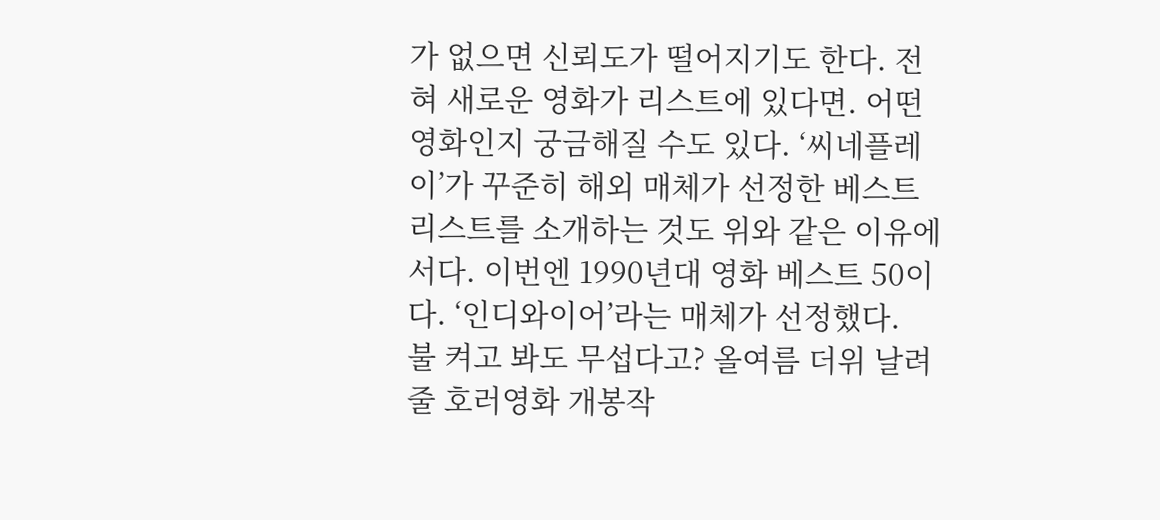가 없으면 신뢰도가 떨어지기도 한다. 전혀 새로운 영화가 리스트에 있다면. 어떤 영화인지 궁금해질 수도 있다. ‘씨네플레이’가 꾸준히 해외 매체가 선정한 베스트 리스트를 소개하는 것도 위와 같은 이유에서다. 이번엔 1990년대 영화 베스트 50이다. ‘인디와이어’라는 매체가 선정했다.
불 켜고 봐도 무섭다고? 올여름 더위 날려줄 호러영화 개봉작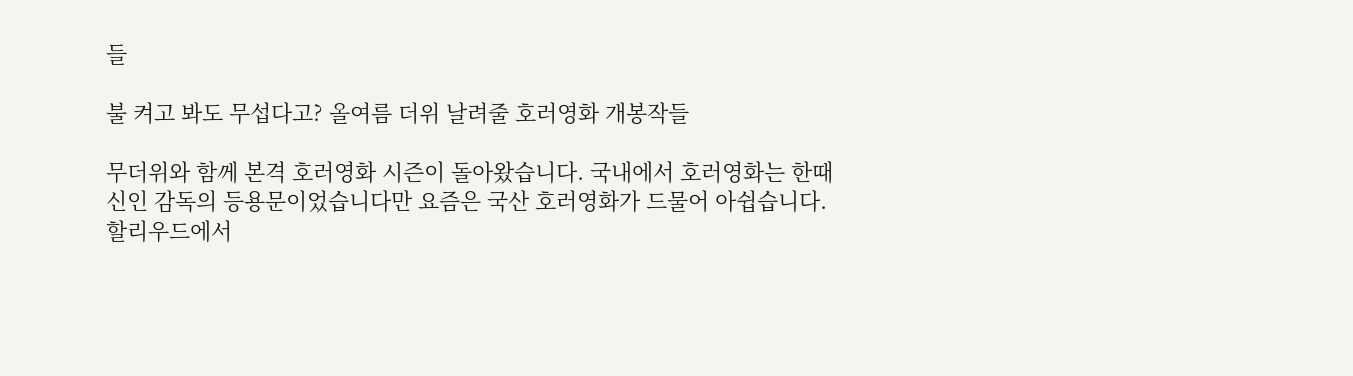들

불 켜고 봐도 무섭다고? 올여름 더위 날려줄 호러영화 개봉작들

무더위와 함께 본격 호러영화 시즌이 돌아왔습니다. 국내에서 호러영화는 한때 신인 감독의 등용문이었습니다만 요즘은 국산 호러영화가 드물어 아쉽습니다. 할리우드에서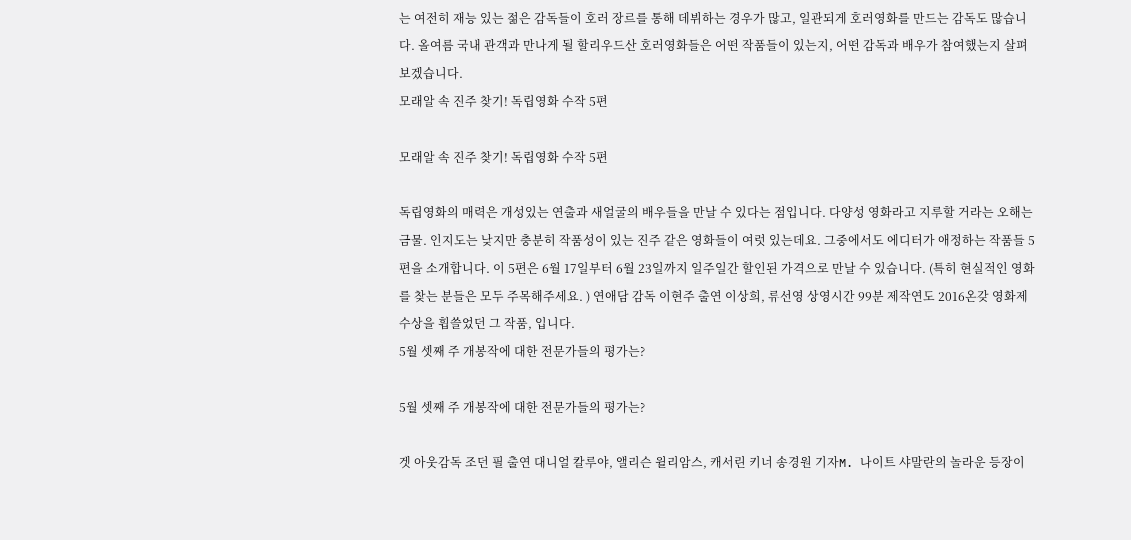는 여전히 재능 있는 젊은 감독들이 호러 장르를 통해 데뷔하는 경우가 많고, 일관되게 호러영화를 만드는 감독도 많습니다. 올여름 국내 관객과 만나게 될 할리우드산 호러영화들은 어떤 작품들이 있는지, 어떤 감독과 배우가 참여했는지 살펴보겠습니다.
모래알 속 진주 찾기! 독립영화 수작 5편

모래알 속 진주 찾기! 독립영화 수작 5편

독립영화의 매력은 개성있는 연출과 새얼굴의 배우들을 만날 수 있다는 점입니다. 다양성 영화라고 지루할 거라는 오해는 금물. 인지도는 낮지만 충분히 작품성이 있는 진주 같은 영화들이 여럿 있는데요. 그중에서도 에디터가 애정하는 작품들 5편을 소개합니다. 이 5편은 6월 17일부터 6월 23일까지 일주일간 할인된 가격으로 만날 수 있습니다. (특히 현실적인 영화를 찾는 분들은 모두 주목해주세요. ) 연애담 감독 이현주 출연 이상희, 류선영 상영시간 99분 제작연도 2016온갖 영화제 수상을 휩쓸었던 그 작품, 입니다.
5월 셋째 주 개봉작에 대한 전문가들의 평가는?

5월 셋째 주 개봉작에 대한 전문가들의 평가는?

겟 아웃감독 조던 필 출연 대니얼 칼루야, 앨리슨 윌리암스, 캐서린 키너 송경원 기자M. 나이트 샤말란의 놀라운 등장이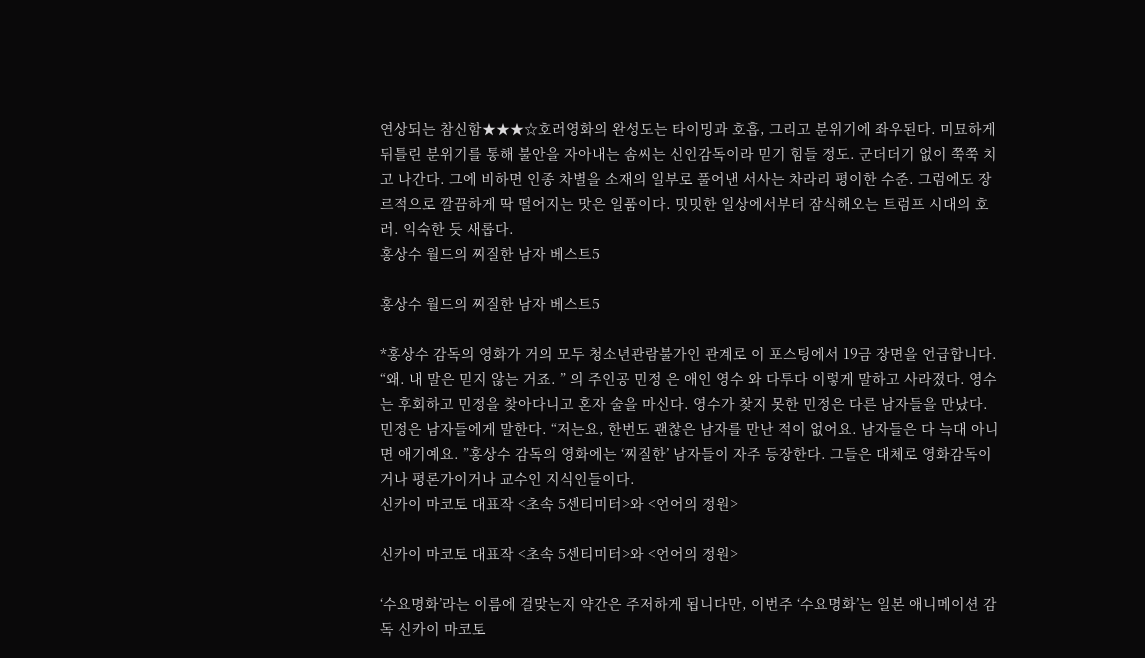연상되는 참신함★★★☆호러영화의 완성도는 타이밍과 호흡, 그리고 분위기에 좌우된다. 미묘하게 뒤틀린 분위기를 통해 불안을 자아내는 솜씨는 신인감독이라 믿기 힘들 정도. 군더더기 없이 쭉쭉 치고 나간다. 그에 비하면 인종 차별을 소재의 일부로 풀어낸 서사는 차라리 평이한 수준. 그럼에도 장르적으로 깔끔하게 딱 떨어지는 맛은 일품이다. 밋밋한 일상에서부터 잠식해오는 트럼프 시대의 호러. 익숙한 듯 새롭다.
홍상수 월드의 찌질한 남자 베스트5

홍상수 월드의 찌질한 남자 베스트5

*홍상수 감독의 영화가 거의 모두 청소년관람불가인 관계로 이 포스팅에서 19금 장면을 언급합니다. “왜. 내 말은 믿지 않는 거죠. ” 의 주인공 민정 은 애인 영수 와 다투다 이렇게 말하고 사라졌다. 영수는 후회하고 민정을 찾아다니고 혼자 술을 마신다. 영수가 찾지 못한 민정은 다른 남자들을 만났다. 민정은 남자들에게 말한다. “저는요, 한번도 괜찮은 남자를 만난 적이 없어요. 남자들은 다 늑대 아니면 애기예요. ”홍상수 감독의 영화에는 ‘찌질한’ 남자들이 자주 등장한다. 그들은 대체로 영화감독이거나 평론가이거나 교수인 지식인들이다.
신카이 마코토 대표작 <초속 5센티미터>와 <언어의 정원>

신카이 마코토 대표작 <초속 5센티미터>와 <언어의 정원>

‘수요명화’라는 이름에 걸맞는지 약간은 주저하게 됩니다만, 이번주 ‘수요명화’는 일본 애니메이션 감독 신카이 마코토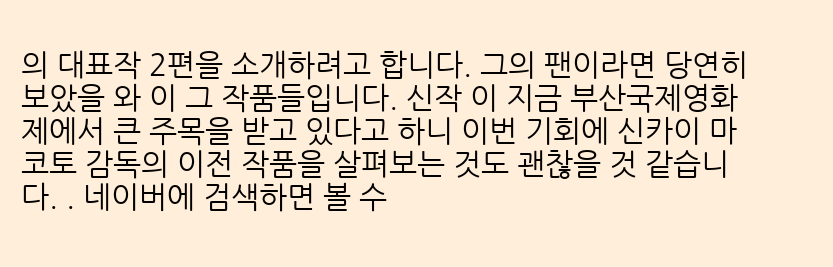의 대표작 2편을 소개하려고 합니다. 그의 팬이라면 당연히 보았을 와 이 그 작품들입니다. 신작 이 지금 부산국제영화제에서 큰 주목을 받고 있다고 하니 이번 기회에 신카이 마코토 감독의 이전 작품을 살펴보는 것도 괜찮을 것 같습니다. . 네이버에 검색하면 볼 수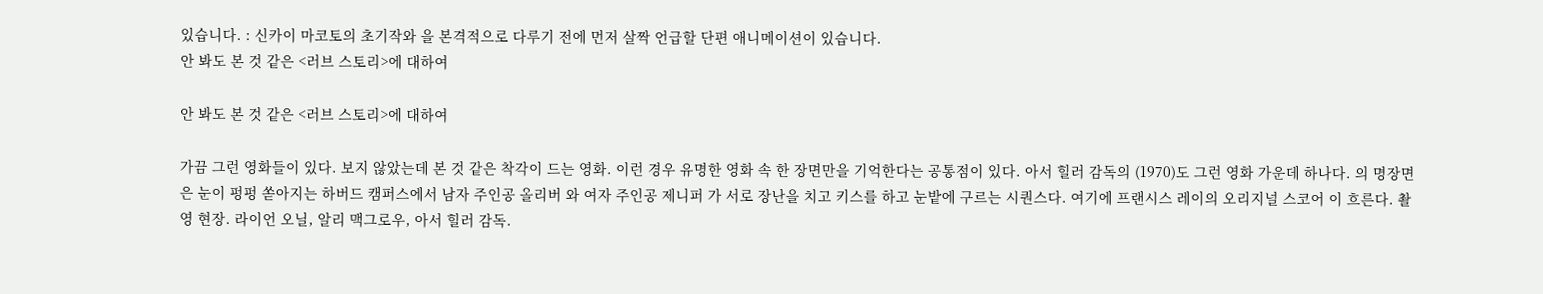있습니다. : 신카이 마코토의 초기작와 을 본격적으로 다루기 전에 먼저 살짝 언급할 단편 애니메이션이 있습니다.
안 봐도 본 것 같은 <러브 스토리>에 대하여

안 봐도 본 것 같은 <러브 스토리>에 대하여

가끔 그런 영화들이 있다. 보지 않았는데 본 것 같은 착각이 드는 영화. 이런 경우 유명한 영화 속 한 장면만을 기억한다는 공통점이 있다. 아서 힐러 감독의 (1970)도 그런 영화 가운데 하나다. 의 명장면은 눈이 펑펑 쏟아지는 하버드 캠퍼스에서 남자 주인공 올리버 와 여자 주인공 제니퍼 가 서로 장난을 치고 키스를 하고 눈밭에 구르는 시퀀스다. 여기에 프랜시스 레이의 오리지널 스코어 이 흐른다. 촬영 현장. 라이언 오닐, 알리 맥그로우, 아서 힐러 감독.